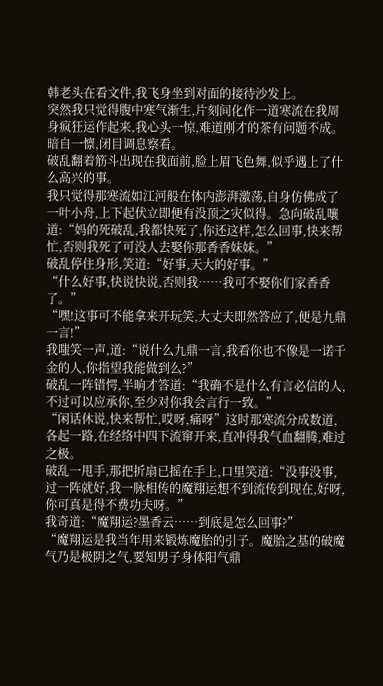韩老头在看文件,我飞身坐到对面的接待沙发上。
突然我只觉得腹中寒气渐生,片刻间化作一道寒流在我周身疯狂运作起来,我心头一惊,难道刚才的茶有问题不成。暗自一懔,闭目调息察看。
破乱翻着筋斗出现在我面前,脸上眉飞色舞,似乎遇上了什么高兴的事。
我只觉得那寒流如江河般在体内澎湃激荡,自身仿佛成了一叶小舟,上下起伏立即便有没顶之灾似得。急向破乱嚷道:“妈的死破乱,我都快死了,你还这样,怎么回事,快来帮忙,否则我死了可没人去娶你那香香妹妹。”
破乱停住身形,笑道:“好事,天大的好事。”
“什么好事,快说快说,否则我……我可不娶你们家香香了。”
“嘿!这事可不能拿来开玩笑,大丈夫即然答应了,便是九鼎一言!”
我嗤笑一声,道:“说什么九鼎一言,我看你也不像是一诺千金的人,你指望我能做到么?”
破乱一阵错愕,半晌才答道:“我确不是什么有言必信的人,不过可以应承你,至少对你我会言行一致。”
“闲话休说,快来帮忙,哎呀,痛呀”这时那寒流分成数道,各起一路,在经络中四下流窜开来,直冲得我气血翻腾,难过之极。
破乱一甩手,那把折扇已摇在手上,口里笑道:“没事没事,过一阵就好,我一脉相传的魔翔运想不到流传到现在,好呀,你可真是得不费功夫呀。”
我奇道:“魔翔运?墨香云……到底是怎么回事?”
“魔翔运是我当年用来锻炼魔胎的引子。魔胎之基的破魔气乃是极阴之气,要知男子身体阳气鼎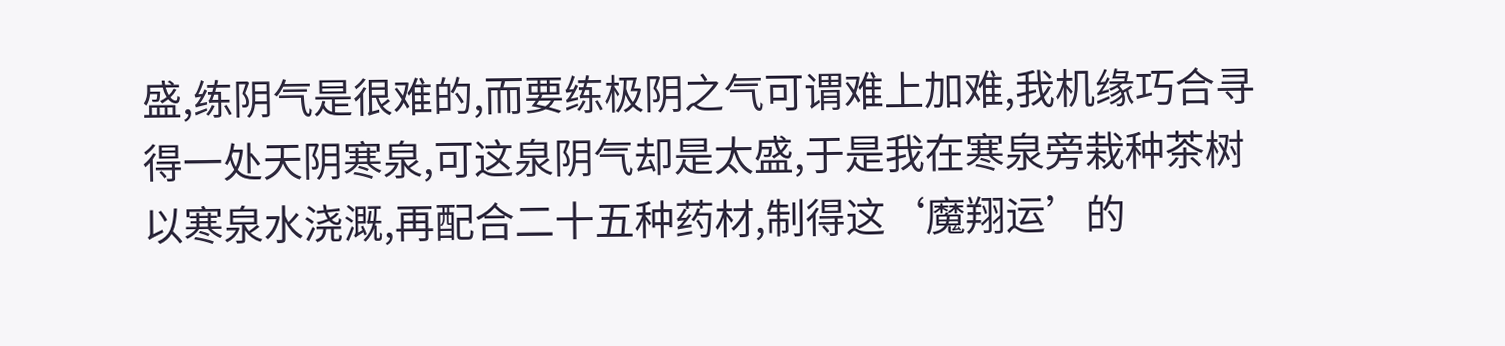盛,练阴气是很难的,而要练极阴之气可谓难上加难,我机缘巧合寻得一处天阴寒泉,可这泉阴气却是太盛,于是我在寒泉旁栽种茶树以寒泉水浇溉,再配合二十五种药材,制得这‘魔翔运’的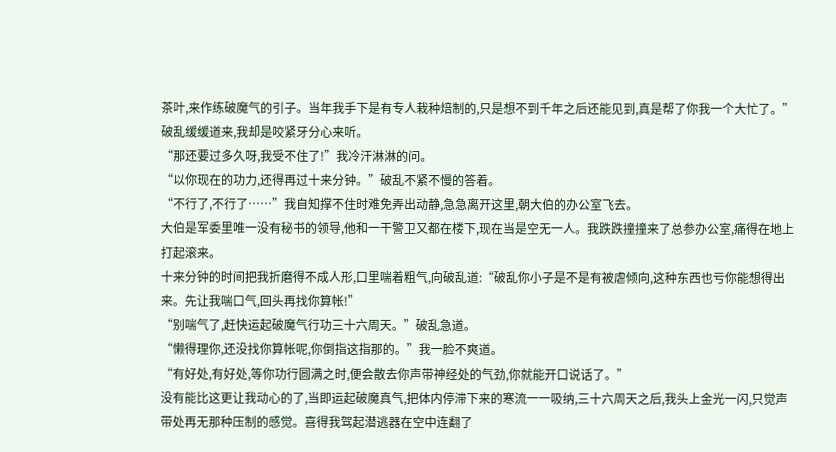茶叶,来作练破魔气的引子。当年我手下是有专人栽种焙制的,只是想不到千年之后还能见到,真是帮了你我一个大忙了。”破乱缓缓道来,我却是咬紧牙分心来听。
“那还要过多久呀,我受不住了!”我冷汗淋淋的问。
“以你现在的功力,还得再过十来分钟。”破乱不紧不慢的答着。
“不行了,不行了……”我自知撑不住时难免弄出动静,急急离开这里,朝大伯的办公室飞去。
大伯是军委里唯一没有秘书的领导,他和一干警卫又都在楼下,现在当是空无一人。我跌跌撞撞来了总参办公室,痛得在地上打起滚来。
十来分钟的时间把我折磨得不成人形,口里喘着粗气,向破乱道:“破乱你小子是不是有被虐倾向,这种东西也亏你能想得出来。先让我喘口气,回头再找你算帐!”
“别喘气了,赶快运起破魔气行功三十六周天。”破乱急道。
“懒得理你,还没找你算帐呢,你倒指这指那的。”我一脸不爽道。
“有好处,有好处,等你功行圆满之时,便会散去你声带神经处的气劲,你就能开口说话了。”
没有能比这更让我动心的了,当即运起破魔真气,把体内停滞下来的寒流一一吸纳,三十六周天之后,我头上金光一闪,只觉声带处再无那种压制的感觉。喜得我驾起潜逃器在空中连翻了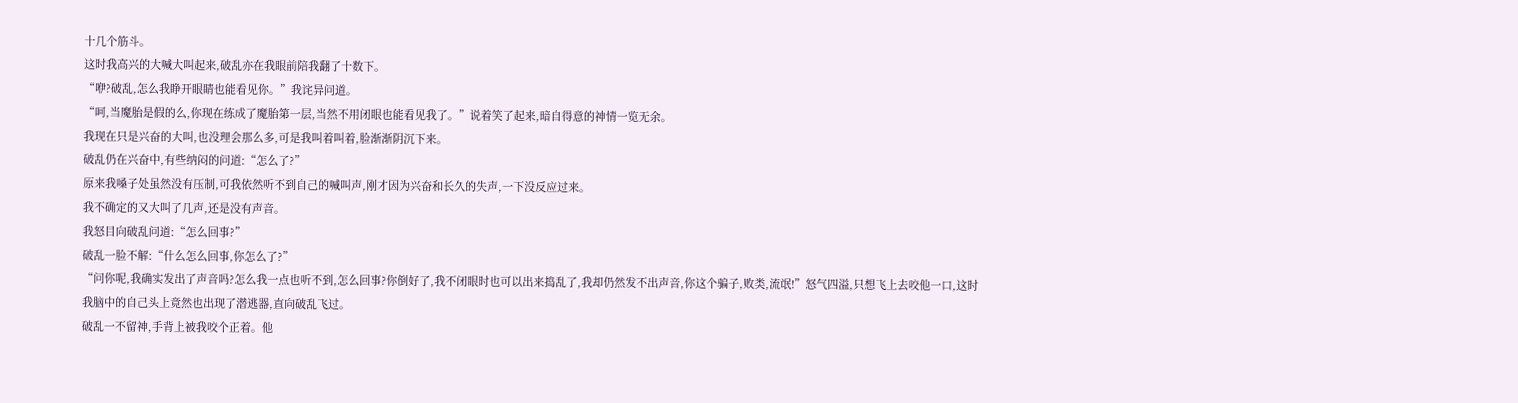十几个筋斗。
这时我高兴的大喊大叫起来,破乱亦在我眼前陪我翻了十数下。
“咿?破乱,怎么我睁开眼睛也能看见你。”我诧异问道。
“呵,当魔胎是假的么,你现在练成了魔胎第一层,当然不用闭眼也能看见我了。”说着笑了起来,暗自得意的神情一览无余。
我现在只是兴奋的大叫,也没理会那么多,可是我叫着叫着,脸渐渐阴沉下来。
破乱仍在兴奋中,有些纳闷的问道:“怎么了?”
原来我嗓子处虽然没有压制,可我依然听不到自己的喊叫声,刚才因为兴奋和长久的失声,一下没反应过来。
我不确定的又大叫了几声,还是没有声音。
我怒目向破乱问道:“怎么回事?”
破乱一脸不解:“什么怎么回事,你怎么了?”
“问你呢,我确实发出了声音吗?怎么我一点也听不到,怎么回事?你倒好了,我不闭眼时也可以出来捣乱了,我却仍然发不出声音,你这个骗子,败类,流氓!”怒气四溢,只想飞上去咬他一口,这时我脑中的自己头上竟然也出现了潜逃器,直向破乱飞过。
破乱一不留神,手背上被我咬个正着。他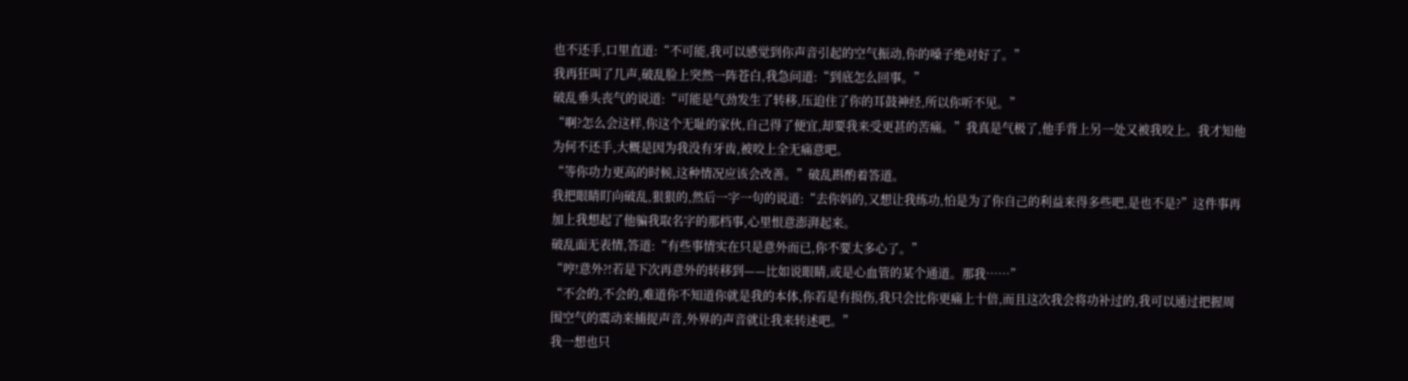也不还手,口里直道:“不可能,我可以感觉到你声音引起的空气振动,你的嗓子绝对好了。”
我再狂叫了几声,破乱脸上突然一阵苍白,我急问道:“到底怎么回事。”
破乱垂头丧气的说道:“可能是气劲发生了转移,压迫住了你的耳鼓神经,所以你听不见。”
“啊?怎么会这样,你这个无耻的家伙,自己得了便宜,却要我来受更甚的苦痛。”我真是气极了,他手背上另一处又被我咬上。我才知他为何不还手,大概是因为我没有牙齿,被咬上全无痛意吧。
“等你功力更高的时候,这种情况应该会改善。”破乱斟酌着答道。
我把眼睛盯向破乱,狠狠的,然后一字一句的说道:“去你妈的,又想让我练功,怕是为了你自己的利益来得多些吧,是也不是?”这件事再加上我想起了他骗我取名字的那档事,心里恨意澎湃起来。
破乱面无表情,答道:“有些事情实在只是意外而已,你不要太多心了。”
“哼!意外?!若是下次再意外的转移到——比如说眼睛,或是心血管的某个通道。那我……”
“不会的,不会的,难道你不知道你就是我的本体,你若是有损伤,我只会比你更痛上十倍,而且这次我会将功补过的,我可以通过把握周围空气的震动来捕捉声音,外界的声音就让我来转述吧。”
我一想也只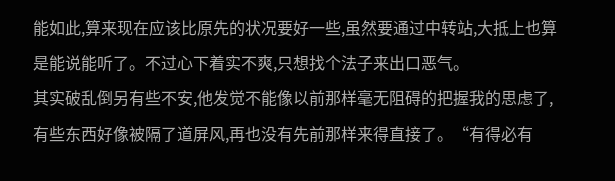能如此,算来现在应该比原先的状况要好一些,虽然要通过中转站,大抵上也算是能说能听了。不过心下着实不爽,只想找个法子来出口恶气。
其实破乱倒另有些不安,他发觉不能像以前那样毫无阻碍的把握我的思虑了,有些东西好像被隔了道屏风,再也没有先前那样来得直接了。“有得必有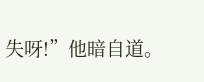失呀!”他暗自道。